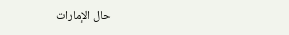حال الإمارات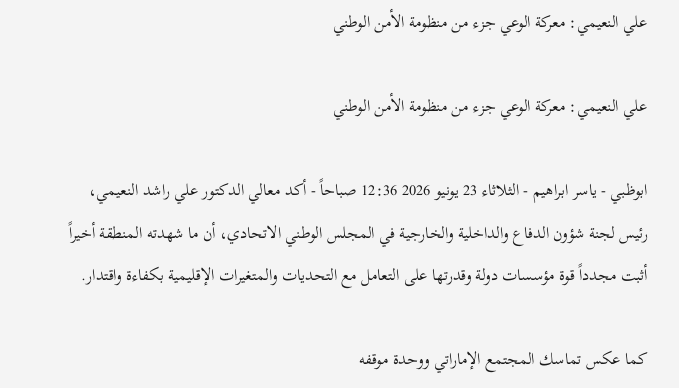علي النعيمي: معركة الوعي جزء من منظومة الأمن الوطني

علي النعيمي: معركة الوعي جزء من منظومة الأمن الوطني

ابوظبي - ياسر ابراهيم - الثلاثاء 23 يونيو 2026 12:36 صباحاً - أكد معالي الدكتور علي راشد النعيمي، رئيس لجنة شؤون الدفاع والداخلية والخارجية في المجلس الوطني الاتحادي، أن ما شهدته المنطقة أخيراً أثبت مجدداً قوة مؤسسات دولة وقدرتها على التعامل مع التحديات والمتغيرات الإقليمية بكفاءة واقتدار.

كما عكس تماسك المجتمع الإماراتي ووحدة موقفه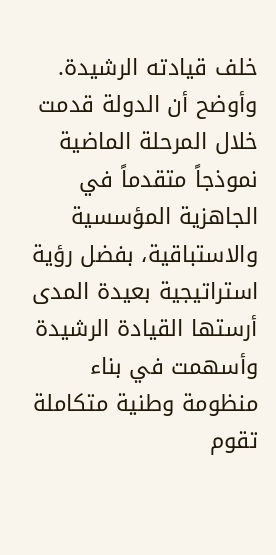خلف قيادته الرشيدة. وأوضح أن الدولة قدمت خلال المرحلة الماضية نموذجاً متقدماً في الجاهزية المؤسسية والاستباقية، بفضل رؤية استراتيجية بعيدة المدى أرستها القيادة الرشيدة وأسهمت في بناء منظومة وطنية متكاملة تقوم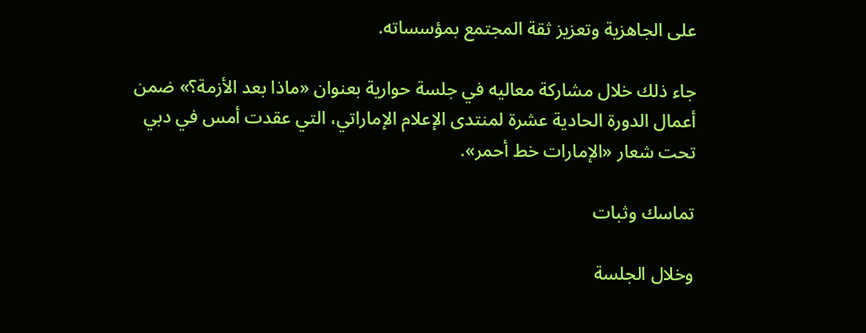على الجاهزية وتعزيز ثقة المجتمع بمؤسساته.

جاء ذلك خلال مشاركة معاليه في جلسة حوارية بعنوان «ماذا بعد الأزمة؟» ضمن أعمال الدورة الحادية عشرة لمنتدى الإعلام الإماراتي، التي عقدت أمس في دبي تحت شعار «الإمارات خط أحمر».

تماسك وثبات

وخلال الجلسة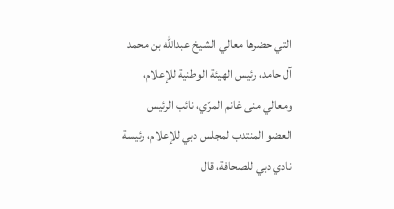التي حضرها معالي الشيخ عبدالله بن محمد آل حامد، رئيس الهيئة الوطنية للإعلام، ومعالي منى غانم المرّي، نائب الرئيس العضو المنتدب لمجلس دبي للإعلام، رئيسة نادي دبي للصحافة، قال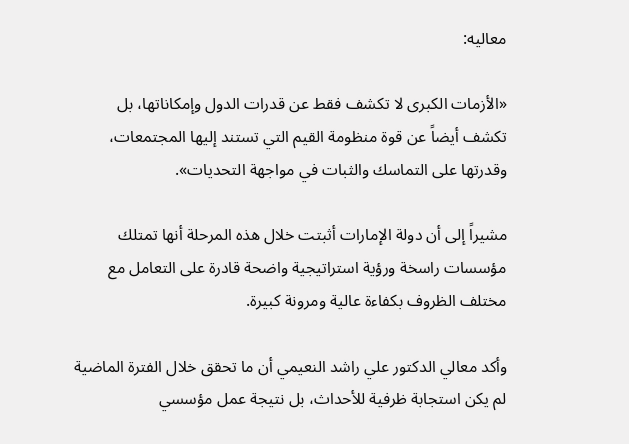معاليه:

«الأزمات الكبرى لا تكشف فقط عن قدرات الدول وإمكاناتها، بل تكشف أيضاً عن قوة منظومة القيم التي تستند إليها المجتمعات، وقدرتها على التماسك والثبات في مواجهة التحديات».

مشيراً إلى أن دولة الإمارات أثبتت خلال هذه المرحلة أنها تمتلك مؤسسات راسخة ورؤية استراتيجية واضحة قادرة على التعامل مع مختلف الظروف بكفاءة عالية ومرونة كبيرة.

وأكد معالي الدكتور علي راشد النعيمي أن ما تحقق خلال الفترة الماضية لم يكن استجابة ظرفية للأحداث، بل نتيجة عمل مؤسسي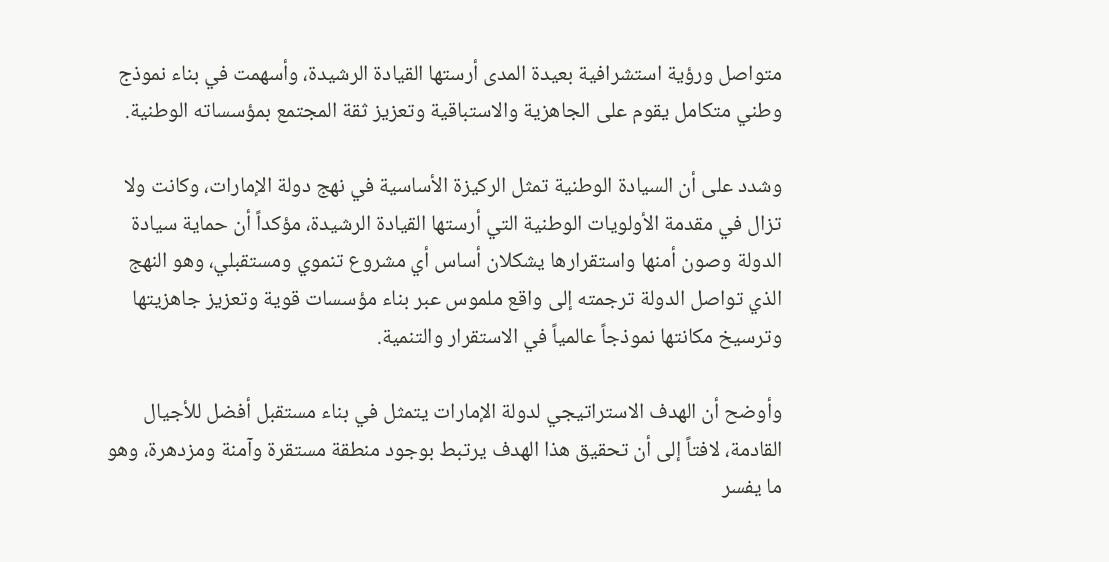متواصل ورؤية استشرافية بعيدة المدى أرستها القيادة الرشيدة، وأسهمت في بناء نموذج وطني متكامل يقوم على الجاهزية والاستباقية وتعزيز ثقة المجتمع بمؤسساته الوطنية.

وشدد على أن السيادة الوطنية تمثل الركيزة الأساسية في نهج دولة الإمارات، وكانت ولا تزال في مقدمة الأولويات الوطنية التي أرستها القيادة الرشيدة، مؤكداً أن حماية سيادة الدولة وصون أمنها واستقرارها يشكلان أساس أي مشروع تنموي ومستقبلي، وهو النهج الذي تواصل الدولة ترجمته إلى واقع ملموس عبر بناء مؤسسات قوية وتعزيز جاهزيتها وترسيخ مكانتها نموذجاً عالمياً في الاستقرار والتنمية.

وأوضح أن الهدف الاستراتيجي لدولة الإمارات يتمثل في بناء مستقبل أفضل للأجيال القادمة، لافتاً إلى أن تحقيق هذا الهدف يرتبط بوجود منطقة مستقرة وآمنة ومزدهرة، وهو ما يفسر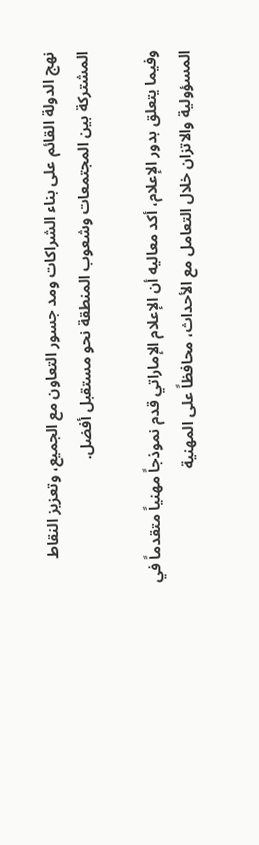نهج الدولة القائم على بناء الشراكات ومد جسور التعاون مع الجميع، وتعزيز النقاط المشتركة بين المجتمعات وشعوب المنطقة نحو مستقبل أفضل.

وفيما يتعلق بدور الإعلام، أكد معاليه أن الإعلام الإماراتي قدم نموذجاً مهنياً متقدماً في المسؤولية والاتزان خلال التعامل مع الأحداث، محافظاً على المهنية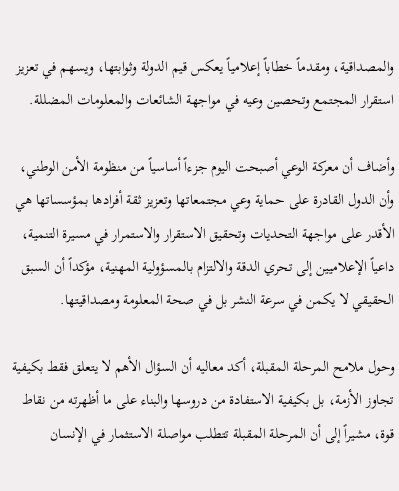والمصداقية، ومقدماً خطاباً إعلامياً يعكس قيم الدولة وثوابتها، ويسهم في تعزيز استقرار المجتمع وتحصين وعيه في مواجهة الشائعات والمعلومات المضللة.

وأضاف أن معركة الوعي أصبحت اليوم جزءاً أساسياً من منظومة الأمن الوطني، وأن الدول القادرة على حماية وعي مجتمعاتها وتعزيز ثقة أفرادها بمؤسساتها هي الأقدر على مواجهة التحديات وتحقيق الاستقرار والاستمرار في مسيرة التنمية، داعياً الإعلاميين إلى تحري الدقة والالتزام بالمسؤولية المهنية، مؤكداً أن السبق الحقيقي لا يكمن في سرعة النشر بل في صحة المعلومة ومصداقيتها.

وحول ملامح المرحلة المقبلة، أكد معاليه أن السؤال الأهم لا يتعلق فقط بكيفية تجاوز الأزمة، بل بكيفية الاستفادة من دروسها والبناء على ما أظهرته من نقاط قوة، مشيراً إلى أن المرحلة المقبلة تتطلب مواصلة الاستثمار في الإنسان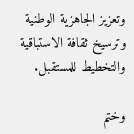وتعزيز الجاهزية الوطنية وترسيخ ثقافة الاستباقية والتخطيط للمستقبل.

وختم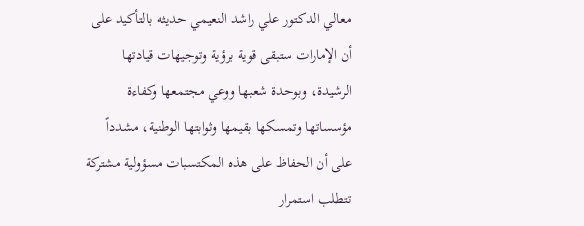معالي الدكتور علي راشد النعيمي حديثه بالتأكيد على أن الإمارات ستبقى قوية برؤية وتوجيهات قيادتها الرشيدة، وبوحدة شعبها ووعي مجتمعها وكفاءة مؤسساتها وتمسكها بقيمها وثوابتها الوطنية، مشدداً على أن الحفاظ على هذه المكتسبات مسؤولية مشتركة تتطلب استمرار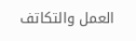العمل والتكاتف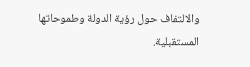والالتفاف حول رؤية الدولة وطموحاتها المستقبلية.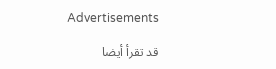Advertisements

قد تقرأ أيضا